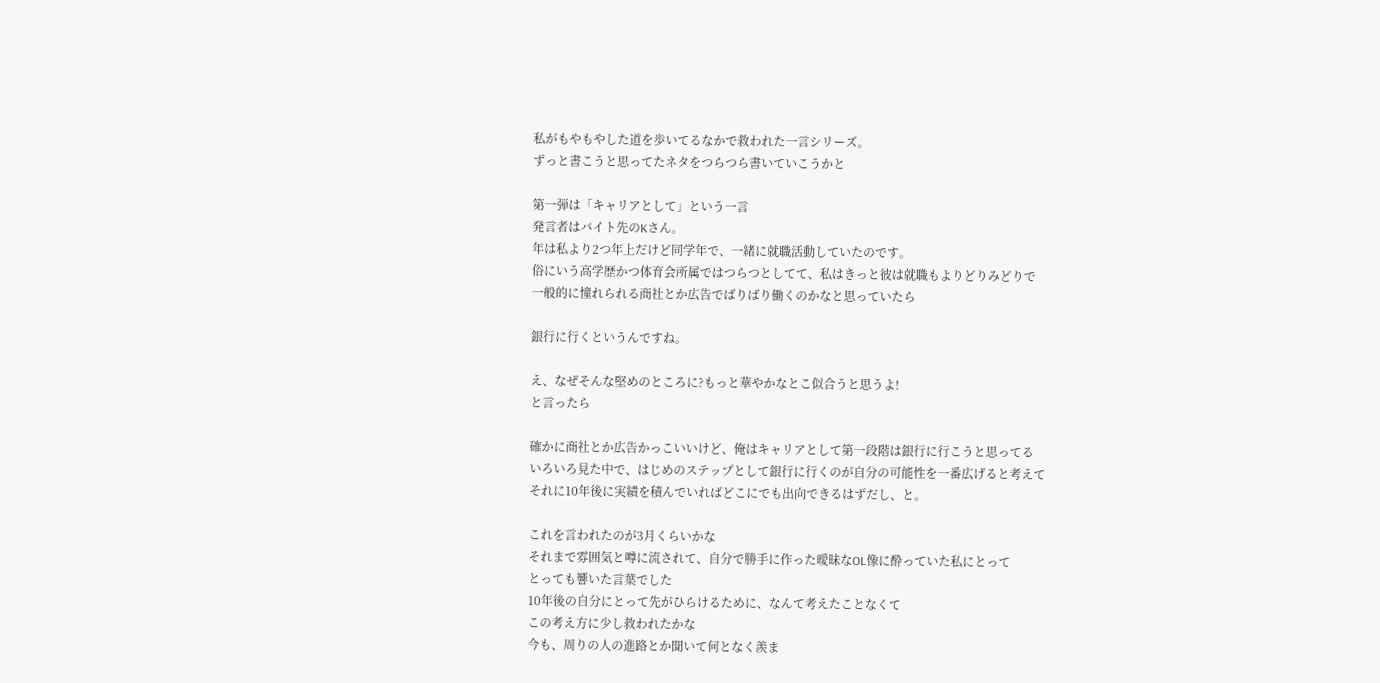私がもやもやした道を歩いてるなかで救われた一言シリーズ。
ずっと書こうと思ってたネタをつらつら書いていこうかと

第一弾は「キャリアとして」という一言
発言者はバイト先のKさん。
年は私より2つ年上だけど同学年で、一緒に就職活動していたのです。
俗にいう高学歴かつ体育会所属ではつらつとしてて、私はきっと彼は就職もよりどりみどりで
一般的に憧れられる商社とか広告でばりばり働くのかなと思っていたら

銀行に行くというんですね。

え、なぜそんな堅めのところに?もっと華やかなとこ似合うと思うよ!
と言ったら

確かに商社とか広告かっこいいけど、俺はキャリアとして第一段階は銀行に行こうと思ってる
いろいろ見た中で、はじめのステップとして銀行に行くのが自分の可能性を一番広げると考えて
それに10年後に実績を積んでいればどこにでも出向できるはずだし、と。

これを言われたのが3月くらいかな
それまで雰囲気と噂に流されて、自分で勝手に作った曖昧なOL像に酔っていた私にとって
とっても響いた言葉でした
10年後の自分にとって先がひらけるために、なんて考えたことなくて
この考え方に少し救われたかな
今も、周りの人の進路とか聞いて何となく羨ま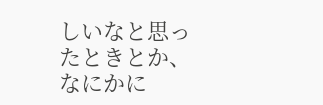しいなと思ったときとか、
なにかに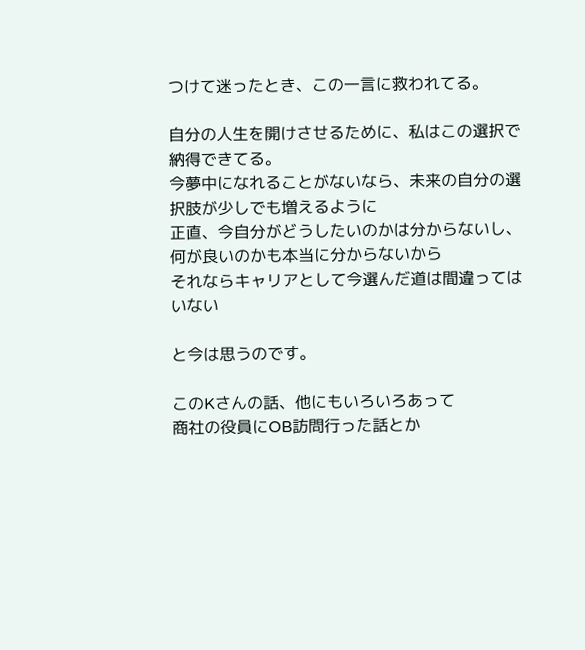つけて迷ったとき、この一言に救われてる。

自分の人生を開けさせるために、私はこの選択で納得できてる。
今夢中になれることがないなら、未来の自分の選択肢が少しでも増えるように
正直、今自分がどうしたいのかは分からないし、何が良いのかも本当に分からないから
それならキャリアとして今選んだ道は間違ってはいない

と今は思うのです。

このKさんの話、他にもいろいろあって
商社の役員にOB訪問行った話とか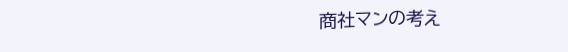商社マンの考え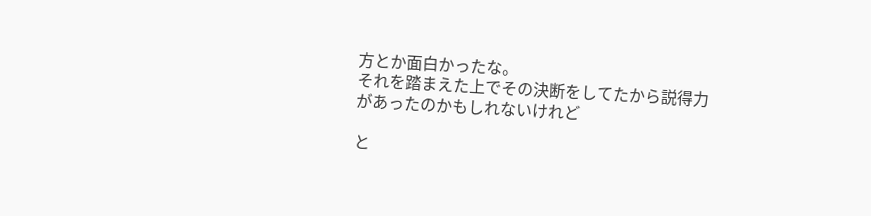方とか面白かったな。
それを踏まえた上でその決断をしてたから説得力があったのかもしれないけれど

と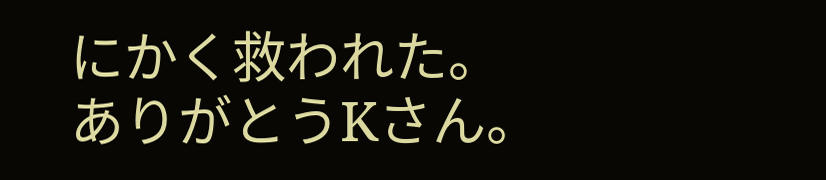にかく救われた。
ありがとうKさん。